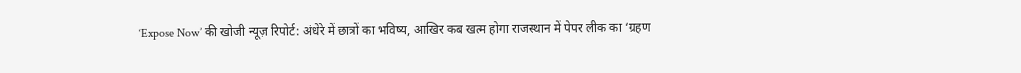‘Expose Now’ की खोजी न्यूज़ रिपोर्ट: अंधेरे में छात्रों का भविष्य, आखिर कब खत्म होगा राजस्थान में पेपर लीक का ‘ग्रहण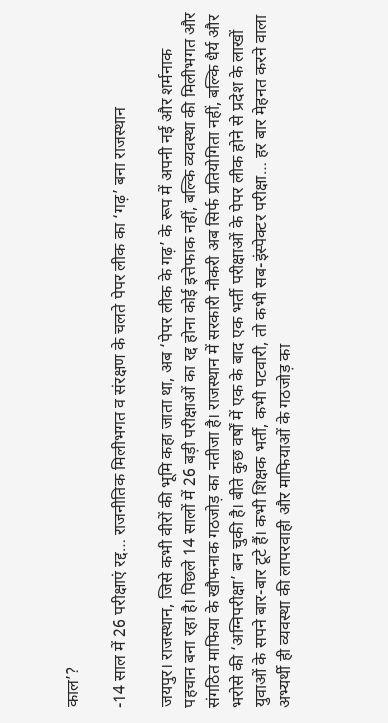काल’?

-14 साल में 26 परीक्षाएं रद्द… राजनीतिक मिलीभगत व संरक्षण के चलते पेपर लीक का ‘गढ़’ बना राजस्थान

जयपुर। राजस्थान, जिसे कभी वीरों की भूमि कहा जाता था, अब ‘पेपर लीक के गढ़’ के रूप में अपनी नई और शर्मनाक पहचान बना रहा है। पिछले 14 सालों में 26 बड़ी परीक्षाओं का रद्द होना कोई इत्तेफाक नहीं, बल्कि व्यवस्था की मिलीभगत और संगठित माफिया के खौफनाक गठजोड़ का नतीजा है। राजस्थान में सरकारी नौकरी अब सिर्फ प्रतियोगिता नहीं, बल्कि धैर्य और भरोसे की ‘अग्निपरीक्षा’ बन चुकी है। बीते कुछ वर्षों में एक के बाद एक भर्ती परीक्षाओं के पेपर लीक होने से प्रदेश के लाखों युवाओं के सपने बार-बार टूटे हैं। कभी शिक्षक भर्ती, कभी पटवारी, तो कभी सब-इंस्पेक्टर परीक्षा… हर बार मेहनत करने वाला अभ्यर्थी ही व्यवस्था की लापरवाही और माफियाओं के गठजोड़ का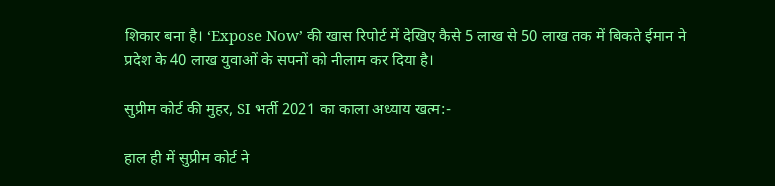शिकार बना है। ‘Expose Now’ की खास रिपोर्ट में देखिए कैसे 5 लाख से 50 लाख तक में बिकते ईमान ने प्रदेश के 40 लाख युवाओं के सपनों को नीलाम कर दिया है।

सुप्रीम कोर्ट की मुहर, SI भर्ती 2021 का काला अध्याय खत्म:-

हाल ही में सुप्रीम कोर्ट ने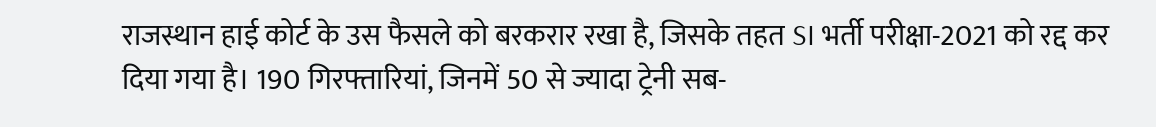राजस्थान हाई कोर्ट के उस फैसले को बरकरार रखा है, जिसके तहत SI भर्ती परीक्षा-2021 को रद्द कर दिया गया है। 190 गिरफ्तारियां, जिनमें 50 से ज्यादा ट्रेनी सब-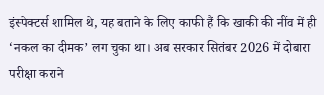इंस्पेक्टर्स शामिल थे, यह बताने के लिए काफी हैं कि खाकी की नींव में ही ‘नकल का दीमक’ लग चुका था। अब सरकार सितंबर 2026 में दोबारा परीक्षा कराने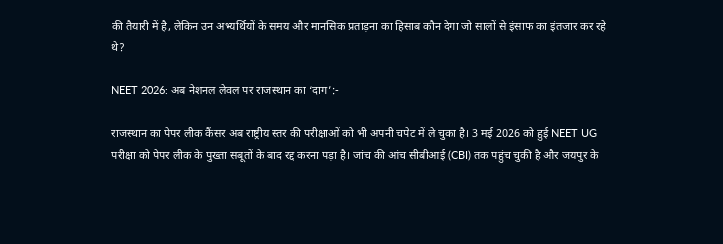की तैयारी में है, लेकिन उन अभ्यर्थियों के समय और मानसिक प्रताड़ना का हिसाब कौन देगा जो सालों से इंसाफ का इंतजार कर रहे थे?

NEET 2026: अब नेशनल लेवल पर राजस्थान का ‘दाग’:-

राजस्थान का पेपर लीक कैंसर अब राष्ट्रीय स्तर की परीक्षाओं को भी अपनी चपेट में ले चुका है। 3 मई 2026 को हुई NEET UG परीक्षा को पेपर लीक के पुख्ता सबूतों के बाद रद्द करना पड़ा है। जांच की आंच सीबीआई (CBI) तक पहुंच चुकी है और जयपुर के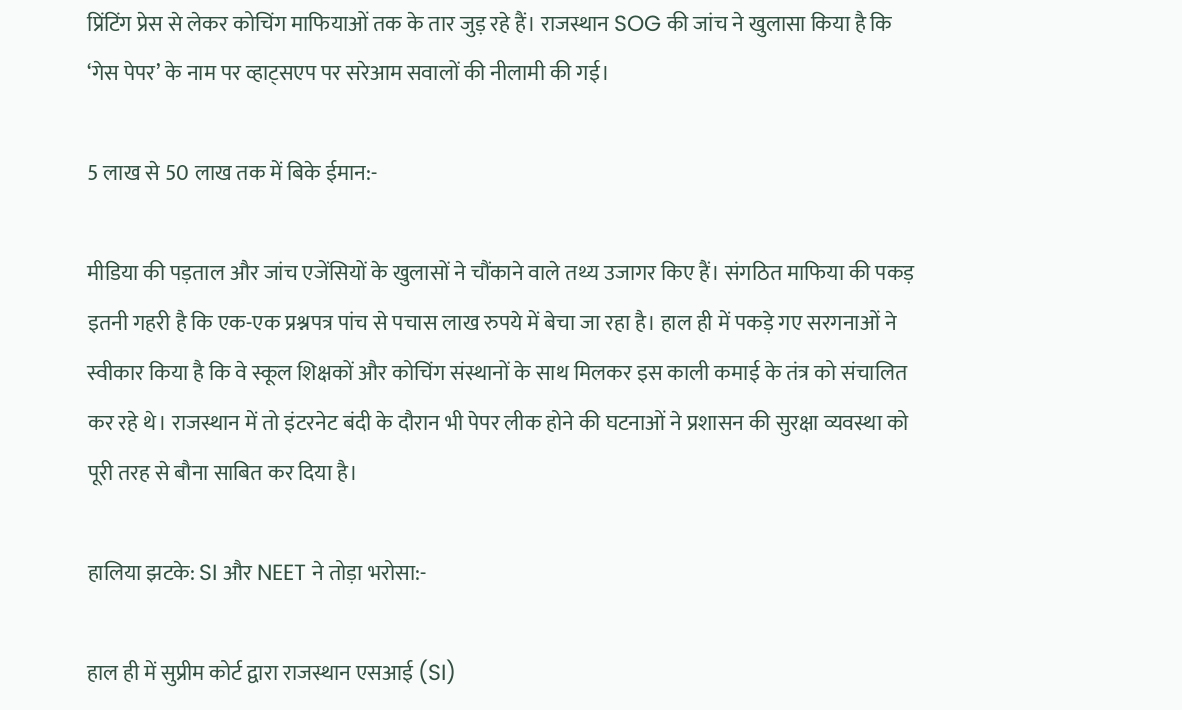प्रिंटिंग प्रेस से लेकर कोचिंग माफियाओं तक के तार जुड़ रहे हैं। राजस्थान SOG की जांच ने खुलासा किया है कि ‘गेस पेपर’ के नाम पर व्हाट्सएप पर सरेआम सवालों की नीलामी की गई।

5 लाख से 50 लाख तक में बिके ईमान:-

मीडिया की पड़ताल और जांच एजेंसियों के खुलासों ने चौंकाने वाले तथ्य उजागर किए हैं। संगठित माफिया की पकड़ इतनी गहरी है कि एक-एक प्रश्नपत्र पांच से पचास लाख रुपये में बेचा जा रहा है। हाल ही में पकड़े गए सरगनाओं ने स्वीकार किया है कि वे स्कूल शिक्षकों और कोचिंग संस्थानों के साथ मिलकर इस काली कमाई के तंत्र को संचालित कर रहे थे। राजस्थान में तो इंटरनेट बंदी के दौरान भी पेपर लीक होने की घटनाओं ने प्रशासन की सुरक्षा व्यवस्था को पूरी तरह से बौना साबित कर दिया है।

हालिया झटके: SI और NEET ने तोड़ा भरोसा:-

हाल ही में सुप्रीम कोर्ट द्वारा राजस्थान एसआई (SI)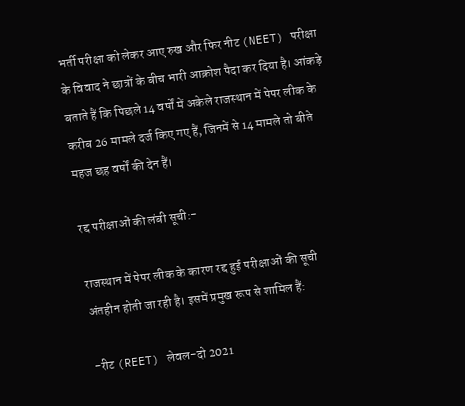भर्ती परीक्षा को लेकर आए रुख और फिर नीट (NEET) परीक्षा के विवाद ने छात्रों के बीच भारी आक्रोश पैदा कर दिया है। आंकड़े बताते हैं कि पिछले 14 वर्षों में अकेले राजस्थान में पेपर लीक के करीब 26 मामले दर्ज किए गए हैं, जिनमें से 14 मामले तो बीते महज छह वर्षों की देन हैं।

रद्द परीक्षाओं की लंबी सूची:-

राजस्थान में पेपर लीक के कारण रद्द हुई परीक्षाओं की सूची अंतहीन होती जा रही है। इसमें प्रमुख रूप से शामिल हैं:

-रीट (REET) लेवल-दो 2021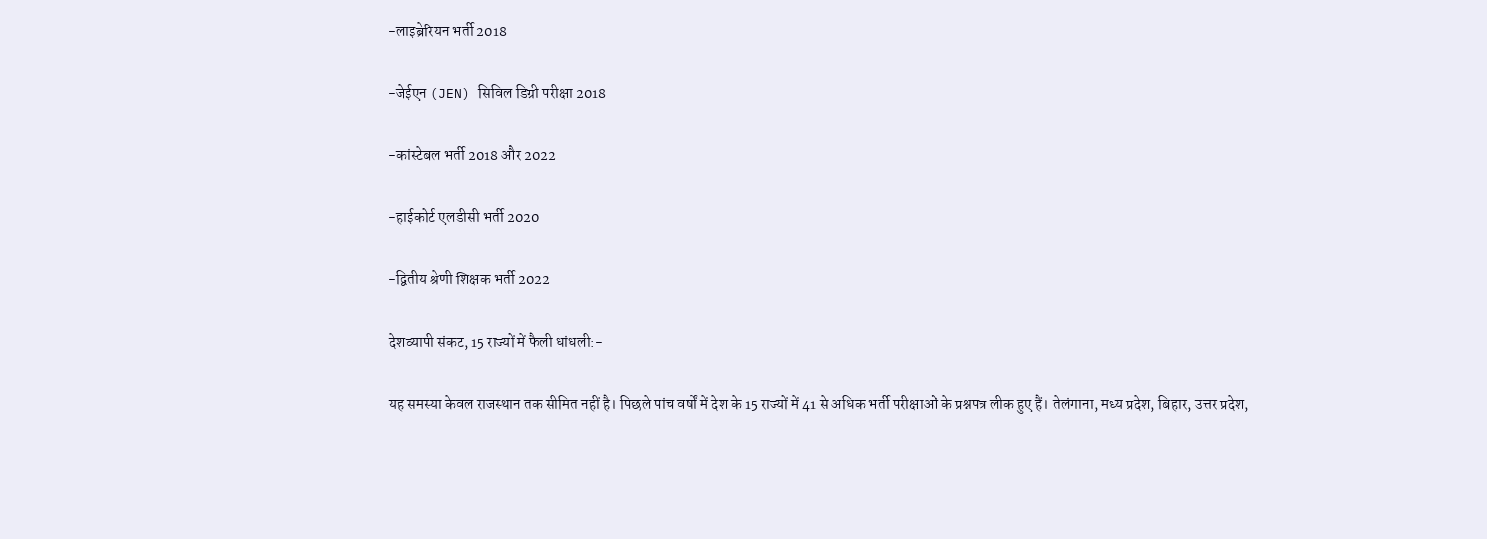-लाइब्रेरियन भर्ती 2018

-जेईएन (JEN) सिविल डिग्री परीक्षा 2018

-कांस्टेबल भर्ती 2018 और 2022

-हाईकोर्ट एलडीसी भर्ती 2020

-द्वितीय श्रेणी शिक्षक भर्ती 2022

देशव्यापी संकट, 15 राज्यों में फैली धांधली:-

यह समस्या केवल राजस्थान तक सीमित नहीं है। पिछले पांच वर्षों में देश के 15 राज्यों में 41 से अधिक भर्ती परीक्षाओं के प्रश्नपत्र लीक हुए हैं। तेलंगाना, मध्य प्रदेश, बिहार, उत्तर प्रदेश,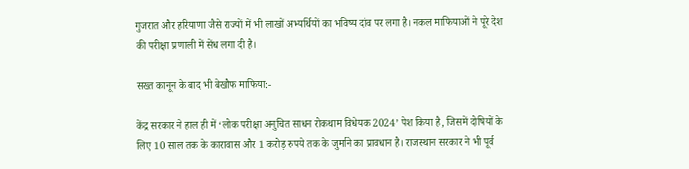गुजरात और हरियाणा जैसे राज्यों में भी लाखों अभ्यर्थियों का भविष्य दांव पर लगा है। नकल माफियाओं ने पूरे देश की परीक्षा प्रणाली में सेंध लगा दी है।

सख्त कानून के बाद भी बेखौफ माफिया:-

केंद्र सरकार ने हाल ही में ‘लोक परीक्षा अनुचित साधन रोकथाम विधेयक 2024’ पेश किया है, जिसमें दोषियों के लिए 10 साल तक के कारावास और 1 करोड़ रुपये तक के जुर्माने का प्रावधान है। राजस्थान सरकार ने भी पूर्व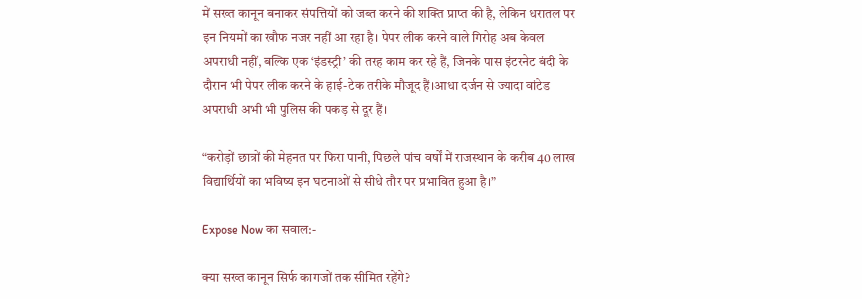में सख्त कानून बनाकर संपत्तियों को जब्त करने की शक्ति प्राप्त की है, लेकिन धरातल पर इन नियमों का खौफ नजर नहीं आ रहा है। पेपर लीक करने वाले गिरोह अब केवल अपराधी नहीं, बल्कि एक ‘इंडस्ट्री’ की तरह काम कर रहे हैं, जिनके पास इंटरनेट बंदी के दौरान भी पेपर लीक करने के हाई-टेक तरीके मौजूद हैं।आधा दर्जन से ज्यादा वांटेड अपराधी अभी भी पुलिस की पकड़ से दूर हैं।

“करोड़ों छात्रों की मेहनत पर फिरा पानी, पिछले पांच वर्षों में राजस्थान के करीब 40 लाख विद्यार्थियों का भविष्य इन घटनाओं से सीधे तौर पर प्रभावित हुआ है।”

Expose Now का सवाल:-

क्या सख्त कानून सिर्फ कागजों तक सीमित रहेंगे?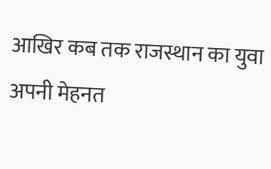आखिर कब तक राजस्थान का युवा अपनी मेहनत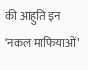की आहुति इन ‘नकल माफियाओं’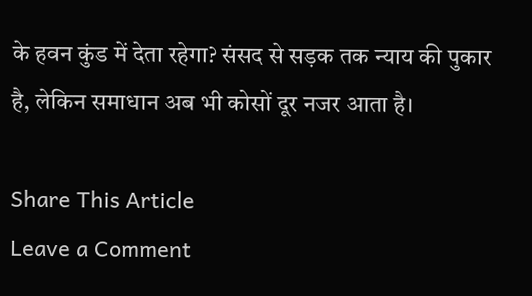के हवन कुंड में देता रहेगा? संसद से सड़क तक न्याय की पुकार है, लेकिन समाधान अब भी कोसों दूर नजर आता है।

Share This Article
Leave a Comment